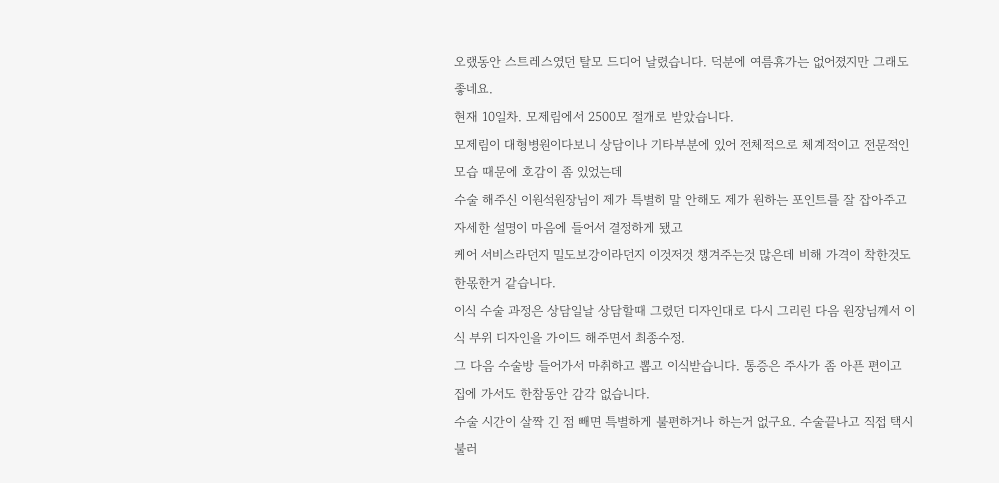오랬동안 스트레스였던 탈모 드디어 날렸습니다. 덕분에 여름휴가는 없어졌지만 그래도 좋네요.
현재 10일차. 모제림에서 2500모 절개로 받았습니다.
모제림이 대형병원이다보니 상담이나 기타부분에 있어 전체적으로 체계적이고 전문적인 모습 때문에 호감이 좀 있었는데
수술 해주신 이원석원장님이 제가 특별히 말 안해도 제가 원하는 포인트를 잘 잡아주고 자세한 설명이 마음에 들어서 결정하게 됐고
케어 서비스라던지 밀도보강이라던지 이것저것 챙겨주는것 많은데 비해 가격이 착한것도 한몫한거 같습니다.
이식 수술 과정은 상담일날 상담할때 그렸던 디자인대로 다시 그리린 다음 원장님께서 이식 부위 디자인을 가이드 해주면서 최종수정.
그 다음 수술방 들어가서 마취하고 뽑고 이식받습니다. 통증은 주사가 좀 아픈 편이고 집에 가서도 한참동안 감각 없습니다.
수술 시간이 살짝 긴 점 빼면 특별하게 불편하거나 하는거 없구요. 수술끝나고 직접 택시 불러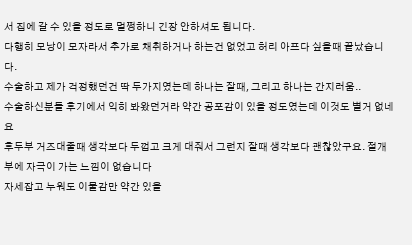서 집에 갈 수 있을 정도로 멀쩡하니 긴장 안하셔도 됩니다.
다행히 모낭이 모자라서 추가로 채취하거나 하는건 없었고 허리 아프다 싶을때 끝났습니다.
수술하고 제가 걱정했던건 딱 두가지였는데 하나는 잘때, 그리고 하나는 간지러움..
수술하신분들 후기에서 익히 봐왔던거라 약간 공포감이 있을 정도였는데 이것도 별거 없네요
후두부 거즈대줄때 생각보다 두껍고 크게 대줘서 그런지 잘때 생각보다 괜찮았구요. 절개부에 자극이 가는 느낌이 없습니다
자세잡고 누워도 이물감만 약간 있을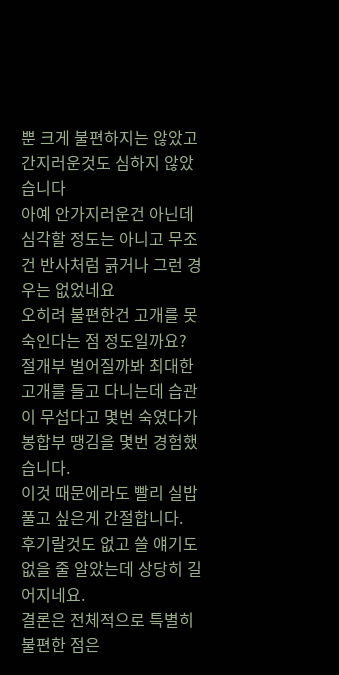뿐 크게 불편하지는 않았고 간지러운것도 심하지 않았습니다
아예 안가지러운건 아닌데 심각할 정도는 아니고 무조건 반사처럼 긁거나 그런 경우는 없었네요
오히려 불편한건 고개를 못숙인다는 점 정도일까요?
절개부 벌어질까봐 최대한 고개를 들고 다니는데 습관이 무섭다고 몇번 숙였다가 봉합부 땡김을 몇번 경험했습니다.
이것 때문에라도 빨리 실밥 풀고 싶은게 간절합니다.
후기랄것도 없고 쓸 얘기도 없을 줄 알았는데 상당히 길어지네요.
결론은 전체적으로 특별히 불편한 점은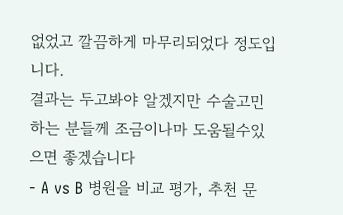없었고 깔끔하게 마무리되었다 정도입니다.
결과는 두고봐야 알겠지만 수술고민 하는 분들께 조금이나마 도움될수있으면 좋겠습니다
- A vs B 병원을 비교 평가, 추천 문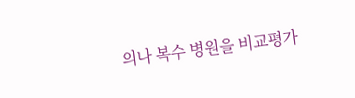의나 복수 병원을 비교평가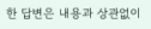한 답변은 내용과 상관없이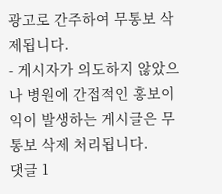광고로 간주하여 무통보 삭제됩니다.
- 게시자가 의도하지 않았으나 병원에 간접적인 홍보이익이 발생하는 게시글은 무통보 삭제 처리됩니다.
댓글 1